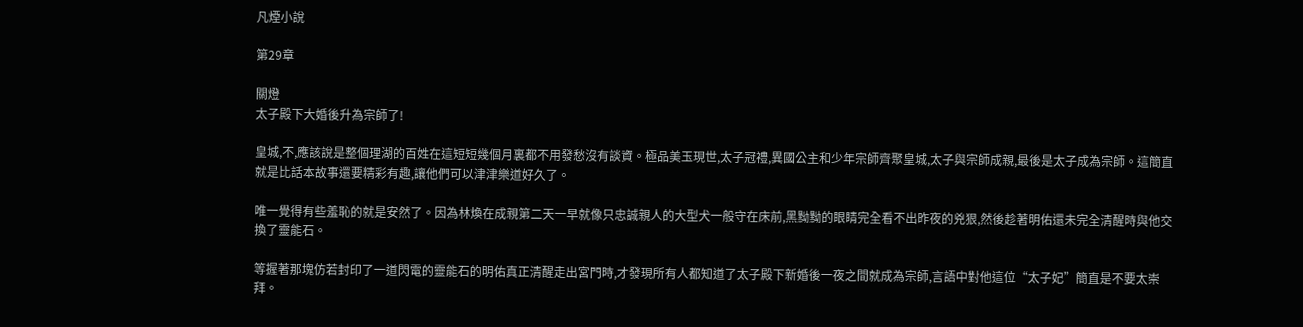凡煙小說

第29章

關燈
太子殿下大婚後升為宗師了!

皇城,不,應該說是整個理湖的百姓在這短短幾個月裏都不用發愁沒有談資。極品美玉現世,太子冠禮,異國公主和少年宗師齊聚皇城,太子與宗師成親,最後是太子成為宗師。這簡直就是比話本故事還要精彩有趣,讓他們可以津津樂道好久了。

唯一覺得有些羞恥的就是安然了。因為林煥在成親第二天一早就像只忠誠親人的大型犬一般守在床前,黑黝黝的眼睛完全看不出昨夜的兇狠,然後趁著明佑還未完全清醒時與他交換了靈能石。

等握著那塊仿若封印了一道閃電的靈能石的明佑真正清醒走出宮門時,才發現所有人都知道了太子殿下新婚後一夜之間就成為宗師,言語中對他這位“太子妃”簡直是不要太崇拜。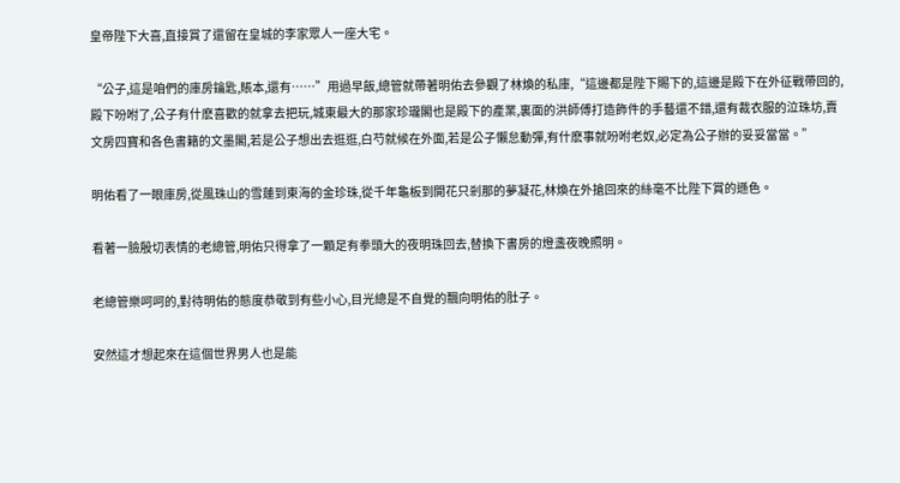皇帝陛下大喜,直接賞了還留在皇城的李家眾人一座大宅。

“公子,這是咱們的庫房鑰匙,賬本,還有……”用過早飯,總管就帶著明佑去參觀了林煥的私庫,“這邊都是陛下賜下的,這邊是殿下在外征戰帶回的,殿下吩咐了,公子有什麽喜歡的就拿去把玩,城東最大的那家珍瓏閣也是殿下的產業,裏面的洪師傅打造飾件的手藝還不錯,還有裁衣服的泣珠坊,賣文房四寶和各色書籍的文墨閣,若是公子想出去逛逛,白芍就候在外面,若是公子懶怠動彈,有什麽事就吩咐老奴,必定為公子辦的妥妥當當。”

明佑看了一眼庫房,從風珠山的雪蓮到東海的金珍珠,從千年龜板到開花只剎那的夢凝花,林煥在外搶回來的絲毫不比陛下賞的遜色。

看著一臉殷切表情的老總管,明佑只得拿了一顆足有拳頭大的夜明珠回去,替換下書房的燈盞夜晚照明。

老總管樂呵呵的,對待明佑的態度恭敬到有些小心,目光總是不自覺的飄向明佑的肚子。

安然這才想起來在這個世界男人也是能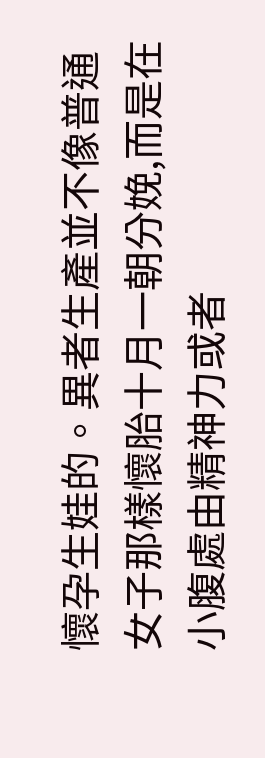懷孕生娃的。異者生產並不像普通女子那樣懷胎十月一朝分娩,而是在小腹處由精神力或者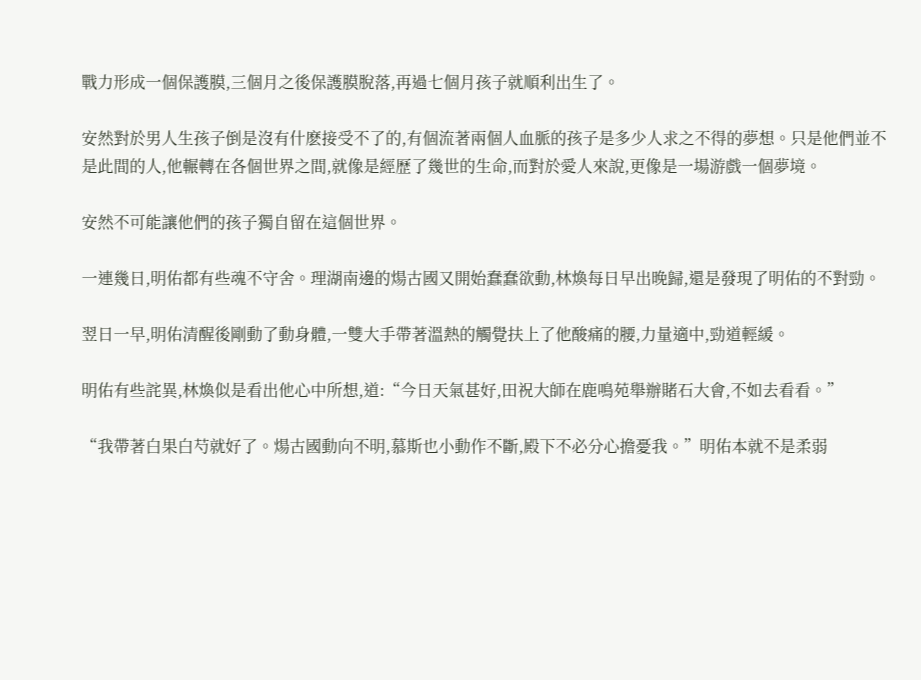戰力形成一個保護膜,三個月之後保護膜脫落,再過七個月孩子就順利出生了。

安然對於男人生孩子倒是沒有什麽接受不了的,有個流著兩個人血脈的孩子是多少人求之不得的夢想。只是他們並不是此間的人,他輾轉在各個世界之間,就像是經歷了幾世的生命,而對於愛人來說,更像是一場游戲一個夢境。

安然不可能讓他們的孩子獨自留在這個世界。

一連幾日,明佑都有些魂不守舍。理湖南邊的煬古國又開始蠢蠢欲動,林煥每日早出晚歸,還是發現了明佑的不對勁。

翌日一早,明佑清醒後剛動了動身體,一雙大手帶著溫熱的觸覺扶上了他酸痛的腰,力量適中,勁道輕緩。

明佑有些詫異,林煥似是看出他心中所想,道:“今日天氣甚好,田祝大師在鹿鳴苑舉辦賭石大會,不如去看看。”

“我帶著白果白芍就好了。煬古國動向不明,慕斯也小動作不斷,殿下不必分心擔憂我。”明佑本就不是柔弱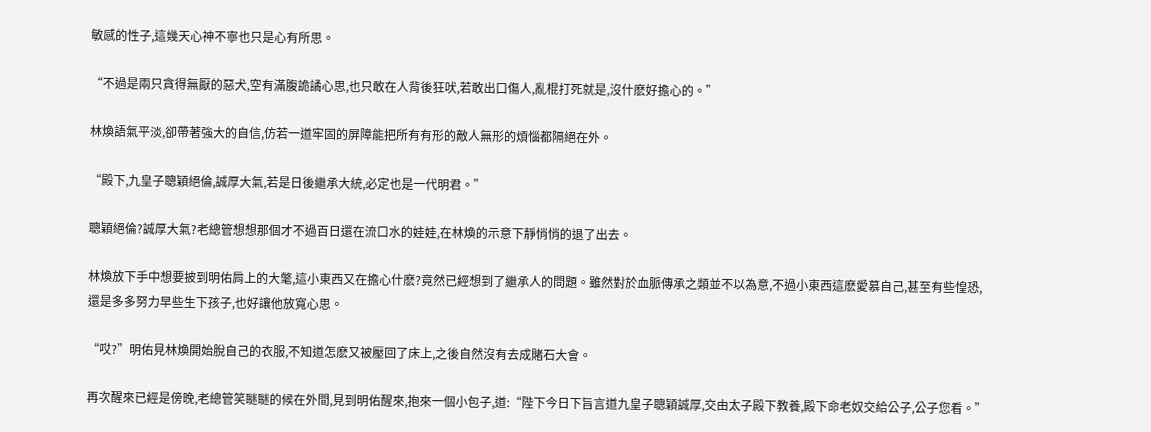敏感的性子,這幾天心神不寧也只是心有所思。

“不過是兩只貪得無厭的惡犬,空有滿腹詭譎心思,也只敢在人背後狂吠,若敢出口傷人,亂棍打死就是,沒什麽好擔心的。”

林煥語氣平淡,卻帶著強大的自信,仿若一道牢固的屏障能把所有有形的敵人無形的煩惱都隔絕在外。

“殿下,九皇子聰穎絕倫,誠厚大氣,若是日後繼承大統,必定也是一代明君。”

聰穎絕倫?誠厚大氣?老總管想想那個才不過百日還在流口水的娃娃,在林煥的示意下靜悄悄的退了出去。

林煥放下手中想要披到明佑肩上的大氅,這小東西又在擔心什麽?竟然已經想到了繼承人的問題。雖然對於血脈傳承之類並不以為意,不過小東西這麽愛慕自己,甚至有些惶恐,還是多多努力早些生下孩子,也好讓他放寬心思。

“哎?”明佑見林煥開始脫自己的衣服,不知道怎麽又被壓回了床上,之後自然沒有去成賭石大會。

再次醒來已經是傍晚,老總管笑瞇瞇的候在外間,見到明佑醒來,抱來一個小包子,道:“陛下今日下旨言道九皇子聰穎誠厚,交由太子殿下教養,殿下命老奴交給公子,公子您看。”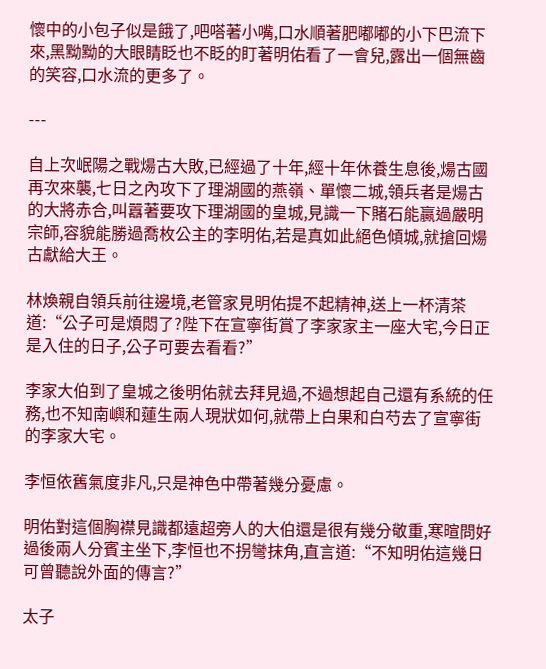懷中的小包子似是餓了,吧嗒著小嘴,口水順著肥嘟嘟的小下巴流下來,黑黝黝的大眼睛眨也不眨的盯著明佑看了一會兒,露出一個無齒的笑容,口水流的更多了。

---

自上次岷陽之戰煬古大敗,已經過了十年,經十年休養生息後,煬古國再次來襲,七日之內攻下了理湖國的燕嶺、單懷二城,領兵者是煬古的大將赤合,叫囂著要攻下理湖國的皇城,見識一下賭石能贏過嚴明宗師,容貌能勝過喬枚公主的李明佑,若是真如此絕色傾城,就搶回煬古獻給大王。

林煥親自領兵前往邊境,老管家見明佑提不起精神,送上一杯清茶道:“公子可是煩悶了?陛下在宣寧街賞了李家家主一座大宅,今日正是入住的日子,公子可要去看看?”

李家大伯到了皇城之後明佑就去拜見過,不過想起自己還有系統的任務,也不知南嶼和蓮生兩人現狀如何,就帶上白果和白芍去了宣寧街的李家大宅。

李恒依舊氣度非凡,只是神色中帶著幾分憂慮。

明佑對這個胸襟見識都遠超旁人的大伯還是很有幾分敬重,寒暄問好過後兩人分賓主坐下,李恒也不拐彎抹角,直言道:“不知明佑這幾日可曾聽說外面的傳言?”

太子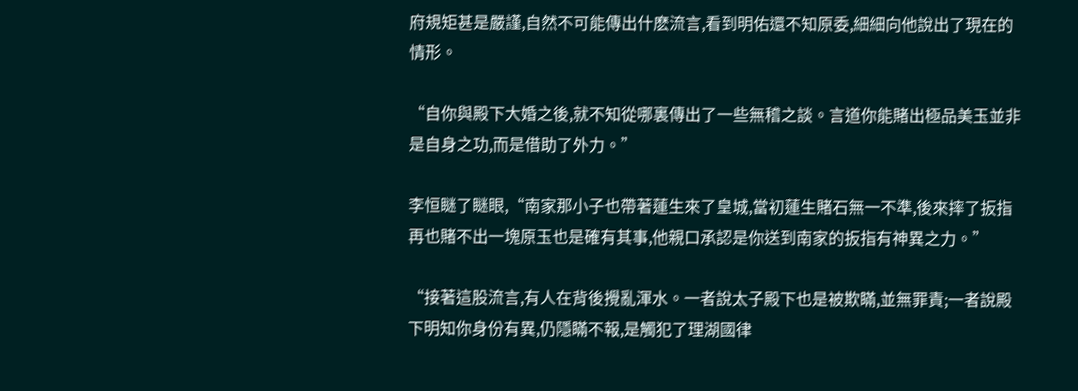府規矩甚是嚴謹,自然不可能傳出什麽流言,看到明佑還不知原委,細細向他說出了現在的情形。

“自你與殿下大婚之後,就不知從哪裏傳出了一些無稽之談。言道你能賭出極品美玉並非是自身之功,而是借助了外力。”

李恒瞇了瞇眼,“南家那小子也帶著蓮生來了皇城,當初蓮生賭石無一不準,後來摔了扳指再也賭不出一塊原玉也是確有其事,他親口承認是你送到南家的扳指有神異之力。”

“接著這股流言,有人在背後攪亂渾水。一者說太子殿下也是被欺瞞,並無罪責;一者說殿下明知你身份有異,仍隱瞞不報,是觸犯了理湖國律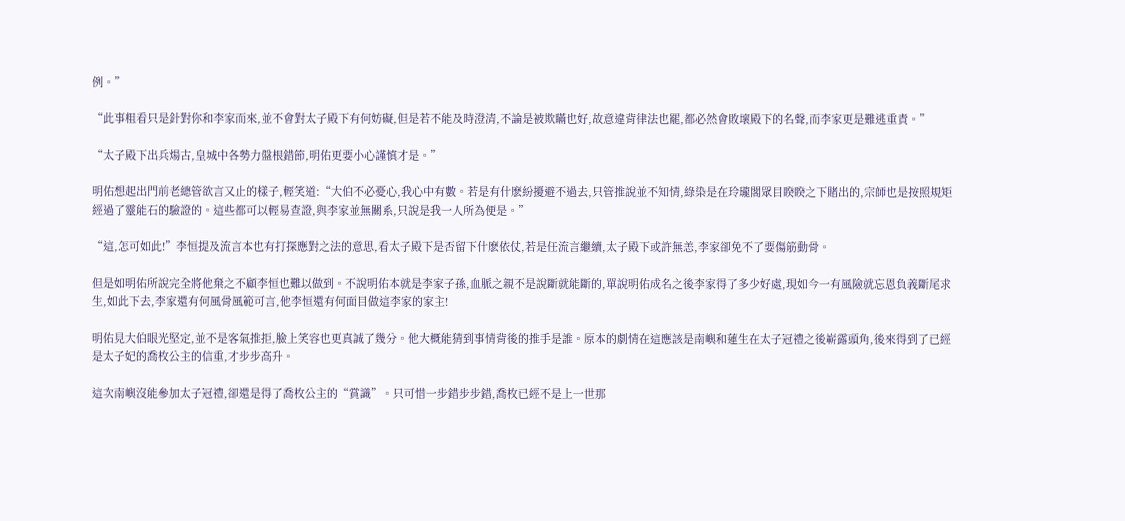例。”

“此事粗看只是針對你和李家而來,並不會對太子殿下有何妨礙,但是若不能及時澄清,不論是被欺瞞也好,故意違背律法也罷,都必然會敗壞殿下的名聲,而李家更是難逃重責。”

“太子殿下出兵煬古,皇城中各勢力盤根錯節,明佑更要小心謹慎才是。”

明佑想起出門前老總管欲言又止的樣子,輕笑道:“大伯不必憂心,我心中有數。若是有什麽紛擾避不過去,只管推說並不知情,綠染是在玲瓏閣眾目睽睽之下賭出的,宗師也是按照規矩經過了靈能石的驗證的。這些都可以輕易查證,與李家並無關系,只說是我一人所為便是。”

“這,怎可如此!”李恒提及流言本也有打探應對之法的意思,看太子殿下是否留下什麽依仗,若是任流言繼續,太子殿下或許無恙,李家卻免不了要傷筋動骨。

但是如明佑所說完全將他棄之不顧李恒也難以做到。不說明佑本就是李家子孫,血脈之親不是說斷就能斷的,單說明佑成名之後李家得了多少好處,現如今一有風險就忘恩負義斷尾求生,如此下去,李家還有何風骨風範可言,他李恒還有何面目做這李家的家主!

明佑見大伯眼光堅定,並不是客氣推拒,臉上笑容也更真誠了幾分。他大概能猜到事情背後的推手是誰。原本的劇情在這應該是南嶼和蓮生在太子冠禮之後嶄露頭角,後來得到了已經是太子妃的喬枚公主的信重,才步步高升。

這次南嶼沒能參加太子冠禮,卻還是得了喬枚公主的“賞識”。只可惜一步錯步步錯,喬枚已經不是上一世那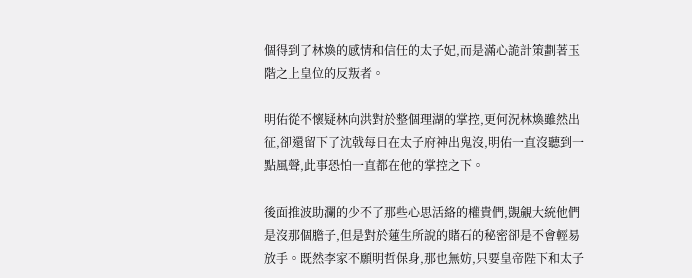個得到了林煥的感情和信任的太子妃,而是滿心詭計策劃著玉階之上皇位的反叛者。

明佑從不懷疑林向洪對於整個理湖的掌控,更何況林煥雖然出征,卻還留下了沈戟每日在太子府神出鬼沒,明佑一直沒聽到一點風聲,此事恐怕一直都在他的掌控之下。

後面推波助瀾的少不了那些心思活絡的權貴們,覬覦大統他們是沒那個膽子,但是對於蓮生所說的賭石的秘密卻是不會輕易放手。既然李家不願明哲保身,那也無妨,只要皇帝陛下和太子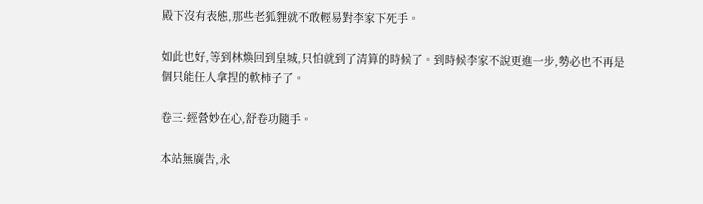殿下沒有表態,那些老狐貍就不敢輕易對李家下死手。

如此也好,等到林煥回到皇城,只怕就到了清算的時候了。到時候李家不說更進一步,勢必也不再是個只能任人拿捏的軟柿子了。

卷三·經營妙在心,舒卷功隨手。

本站無廣告,永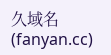久域名(fanyan.cc)